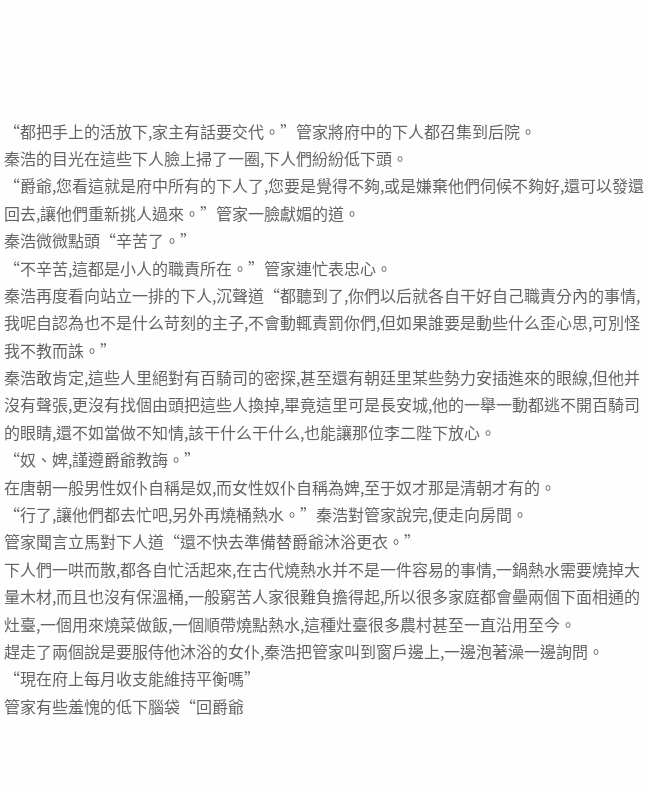“都把手上的活放下,家主有話要交代。”管家將府中的下人都召集到后院。
秦浩的目光在這些下人臉上掃了一圈,下人們紛紛低下頭。
“爵爺,您看這就是府中所有的下人了,您要是覺得不夠,或是嫌棄他們伺候不夠好,還可以發還回去,讓他們重新挑人過來。”管家一臉獻媚的道。
秦浩微微點頭“辛苦了。”
“不辛苦,這都是小人的職責所在。”管家連忙表忠心。
秦浩再度看向站立一排的下人,沉聲道“都聽到了,你們以后就各自干好自己職責分內的事情,我呢自認為也不是什么苛刻的主子,不會動輒責罰你們,但如果誰要是動些什么歪心思,可別怪我不教而誅。”
秦浩敢肯定,這些人里絕對有百騎司的密探,甚至還有朝廷里某些勢力安插進來的眼線,但他并沒有聲張,更沒有找個由頭把這些人換掉,畢竟這里可是長安城,他的一舉一動都逃不開百騎司的眼睛,還不如當做不知情,該干什么干什么,也能讓那位李二陛下放心。
“奴、婢,謹遵爵爺教誨。”
在唐朝一般男性奴仆自稱是奴,而女性奴仆自稱為婢,至于奴才那是清朝才有的。
“行了,讓他們都去忙吧,另外再燒桶熱水。”秦浩對管家說完,便走向房間。
管家聞言立馬對下人道“還不快去準備替爵爺沐浴更衣。”
下人們一哄而散,都各自忙活起來,在古代燒熱水并不是一件容易的事情,一鍋熱水需要燒掉大量木材,而且也沒有保溫桶,一般窮苦人家很難負擔得起,所以很多家庭都會壘兩個下面相通的灶臺,一個用來燒菜做飯,一個順帶燒點熱水,這種灶臺很多農村甚至一直沿用至今。
趕走了兩個說是要服侍他沐浴的女仆,秦浩把管家叫到窗戶邊上,一邊泡著澡一邊詢問。
“現在府上每月收支能維持平衡嗎”
管家有些羞愧的低下腦袋“回爵爺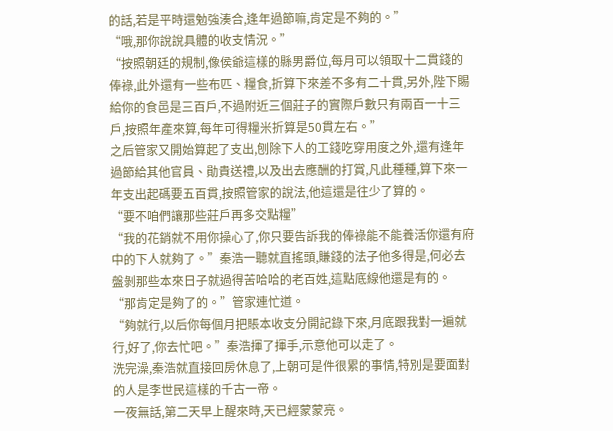的話,若是平時還勉強湊合,逢年過節嘛,肯定是不夠的。”
“哦,那你說說具體的收支情況。”
“按照朝廷的規制,像侯爺這樣的縣男爵位,每月可以領取十二貫錢的俸祿,此外還有一些布匹、糧食,折算下來差不多有二十貫,另外,陛下賜給你的食邑是三百戶,不過附近三個莊子的實際戶數只有兩百一十三戶,按照年產來算,每年可得糧米折算是50貫左右。”
之后管家又開始算起了支出,刨除下人的工錢吃穿用度之外,還有逢年過節給其他官員、勛貴送禮,以及出去應酬的打賞,凡此種種,算下來一年支出起碼要五百貫,按照管家的說法,他這還是往少了算的。
“要不咱們讓那些莊戶再多交點糧”
“我的花銷就不用你操心了,你只要告訴我的俸祿能不能養活你還有府中的下人就夠了。”秦浩一聽就直搖頭,賺錢的法子他多得是,何必去盤剝那些本來日子就過得苦哈哈的老百姓,這點底線他還是有的。
“那肯定是夠了的。”管家連忙道。
“夠就行,以后你每個月把賬本收支分開記錄下來,月底跟我對一遍就行,好了,你去忙吧。”秦浩揮了揮手,示意他可以走了。
洗完澡,秦浩就直接回房休息了,上朝可是件很累的事情,特別是要面對的人是李世民這樣的千古一帝。
一夜無話,第二天早上醒來時,天已經蒙蒙亮。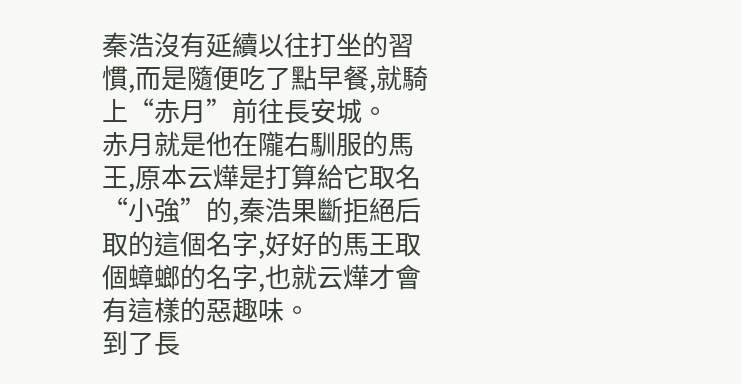秦浩沒有延續以往打坐的習慣,而是隨便吃了點早餐,就騎上“赤月”前往長安城。
赤月就是他在隴右馴服的馬王,原本云燁是打算給它取名“小強”的,秦浩果斷拒絕后取的這個名字,好好的馬王取個蟑螂的名字,也就云燁才會有這樣的惡趣味。
到了長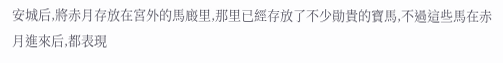安城后,將赤月存放在宮外的馬廄里,那里已經存放了不少勛貴的寶馬,不過這些馬在赤月進來后,都表現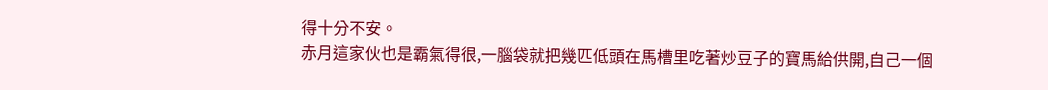得十分不安。
赤月這家伙也是霸氣得很,一腦袋就把幾匹低頭在馬槽里吃著炒豆子的寶馬給供開,自己一個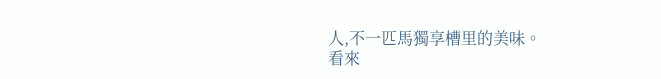人,不一匹馬獨享槽里的美味。
看來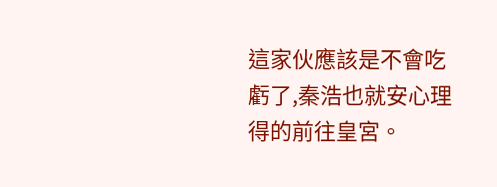這家伙應該是不會吃虧了,秦浩也就安心理得的前往皇宮。